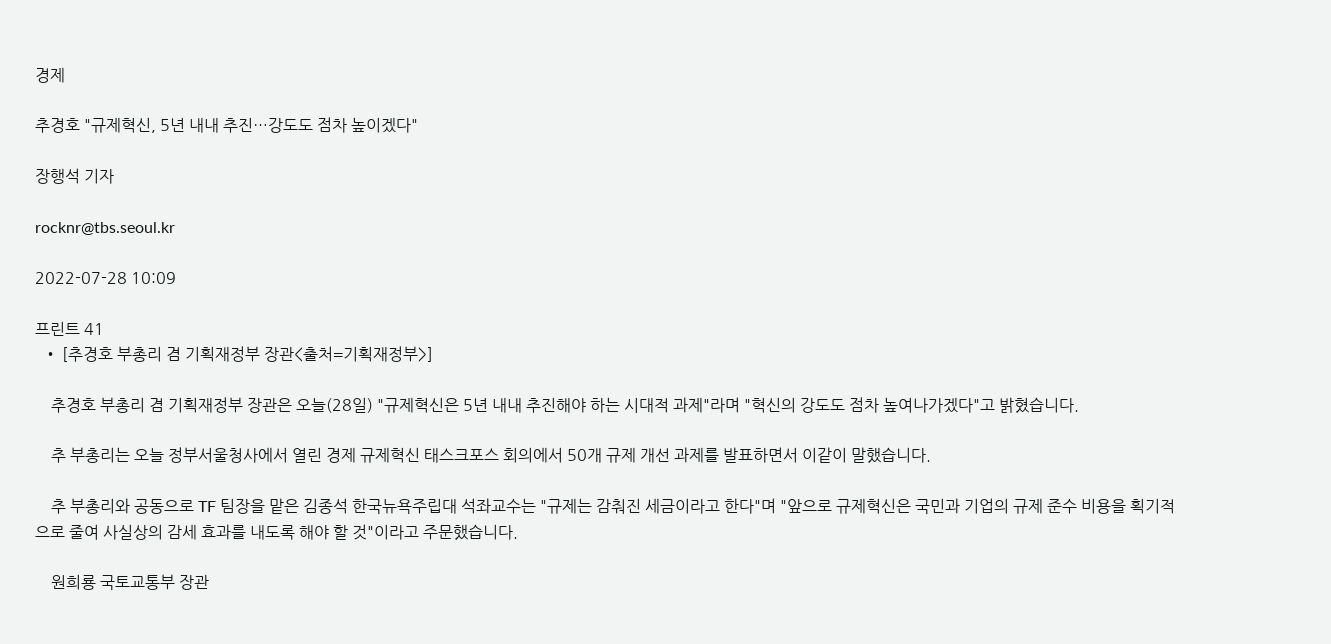경제

추경호 "규제혁신, 5년 내내 추진…강도도 점차 높이겠다"

장행석 기자

rocknr@tbs.seoul.kr

2022-07-28 10:09

프린트 41
  • [추경호 부총리 겸 기획재정부 장관<출처=기획재정부>]

    추경호 부총리 겸 기획재정부 장관은 오늘(28일) "규제혁신은 5년 내내 추진해야 하는 시대적 과제"라며 "혁신의 강도도 점차 높여나가겠다"고 밝혔습니다.

    추 부총리는 오늘 정부서울청사에서 열린 경제 규제혁신 태스크포스 회의에서 50개 규제 개선 과제를 발표하면서 이같이 말했습니다.

    추 부총리와 공동으로 TF 팀장을 맡은 김종석 한국뉴욕주립대 석좌교수는 "규제는 감춰진 세금이라고 한다"며 "앞으로 규제혁신은 국민과 기업의 규제 준수 비용을 획기적으로 줄여 사실상의 감세 효과를 내도록 해야 할 것"이라고 주문했습니다.

    원희룡 국토교통부 장관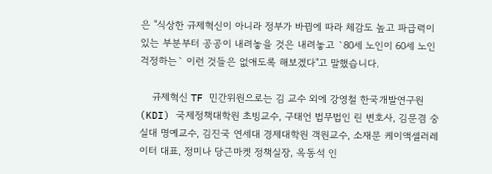은 "식상한 규제혁신이 아니라 정부가 바뀜에 따라 체감도 높고 파급력이 있는 부분부터 공공이 내려놓을 것은 내려놓고 `80세 노인이 60세 노인 걱정하는` 이런 것들은 없애도록 해보겠다"고 말했습니다.

    규제혁신 TF 민간위원으로는 김 교수 외에 강영철 한국개발연구원(KDI) 국제정책대학원 초빙교수, 구태언 법무법인 린 변호사, 김문겸 숭실대 명예교수, 김진국 연세대 경제대학원 객원교수, 소재문 케이액셀러레이터 대표, 정미나 당근마켓 정책실장, 옥동석 인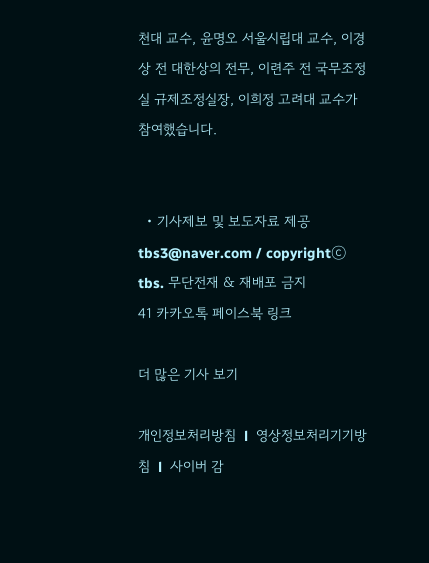천대 교수, 윤명오 서울시립대 교수, 이경상 전 대한상의 전무, 이련주 전 국무조정실 규제조정실장, 이희정 고려대 교수가 참여했습니다.


  • 기사제보 및 보도자료 제공 tbs3@naver.com / copyrightⓒ tbs. 무단전재 & 재배포 금지
41 카카오톡 페이스북 링크

더 많은 기사 보기

개인정보처리방침  l  영상정보처리기기방침  l  사이버 감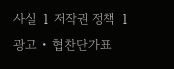사실  l  저작권 정책  l  광고 • 협찬단가표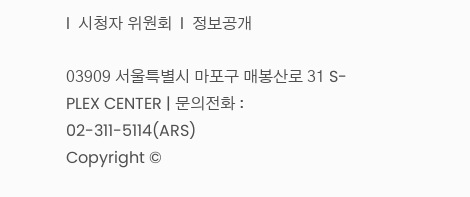l  시청자 위원회  l  정보공개

03909 서울특별시 마포구 매봉산로 31 S-PLEX CENTER | 문의전화 : 02-311-5114(ARS)
Copyright ©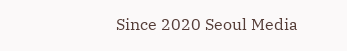Since 2020 Seoul Media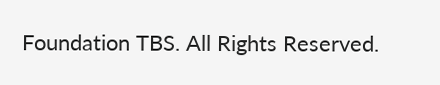Foundation TBS. All Rights Reserved.